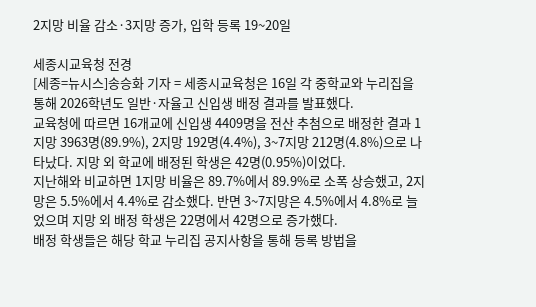2지망 비율 감소·3지망 증가, 입학 등록 19~20일

세종시교육청 전경
[세종=뉴시스]송승화 기자 = 세종시교육청은 16일 각 중학교와 누리집을 통해 2026학년도 일반·자율고 신입생 배정 결과를 발표했다.
교육청에 따르면 16개교에 신입생 4409명을 전산 추첨으로 배정한 결과 1지망 3963명(89.9%), 2지망 192명(4.4%), 3~7지망 212명(4.8%)으로 나타났다. 지망 외 학교에 배정된 학생은 42명(0.95%)이었다.
지난해와 비교하면 1지망 비율은 89.7%에서 89.9%로 소폭 상승했고, 2지망은 5.5%에서 4.4%로 감소했다. 반면 3~7지망은 4.5%에서 4.8%로 늘었으며 지망 외 배정 학생은 22명에서 42명으로 증가했다.
배정 학생들은 해당 학교 누리집 공지사항을 통해 등록 방법을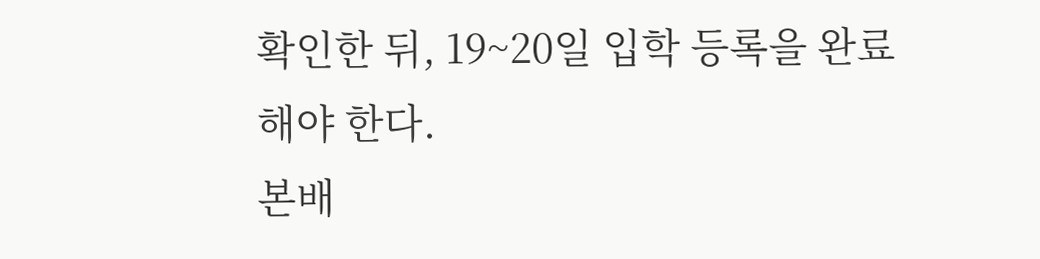확인한 뒤, 19~20일 입학 등록을 완료해야 한다.
본배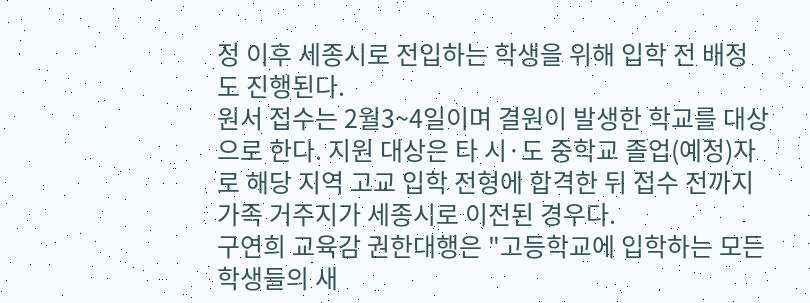정 이후 세종시로 전입하는 학생을 위해 입학 전 배정도 진행된다.
원서 접수는 2월3~4일이며 결원이 발생한 학교를 대상으로 한다. 지원 대상은 타 시·도 중학교 졸업(예정)자로 해당 지역 고교 입학 전형에 합격한 뒤 접수 전까지 가족 거주지가 세종시로 이전된 경우다.
구연희 교육감 권한대행은 "고등학교에 입학하는 모든 학생들의 새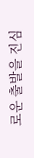로운 출발을 진심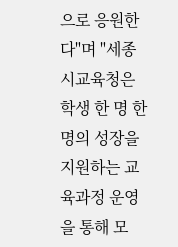으로 응원한다"며 "세종시교육청은 학생 한 명 한 명의 성장을 지원하는 교육과정 운영을 통해 모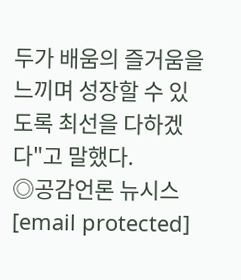두가 배움의 즐거움을 느끼며 성장할 수 있도록 최선을 다하겠다"고 말했다.
◎공감언론 뉴시스 [email protected]